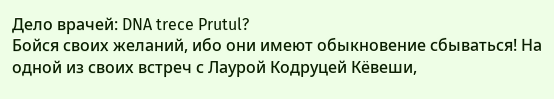Дело врачей: DNA trece Prutul?
Бойся своих желаний, ибо они имеют обыкновение сбываться! На одной из своих встреч с Лаурой Кодруцей Кёвеши,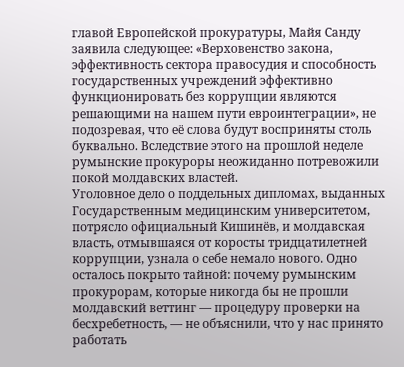главой Европейской прокуратуры, Майя Санду заявила следующее: «Верховенство закона, эффективность сектора правосудия и способность государственных учреждений эффективно функционировать без коррупции являются решающими на нашем пути евроинтеграции», не подозревая, что её слова будут восприняты столь буквально. Вследствие этого на прошлой неделе румынские прокуроры неожиданно потревожили покой молдавских властей.
Уголовное дело о поддельных дипломах, выданных Государственным медицинским университетом, потрясло официальный Кишинёв, и молдавская власть, отмывшаяся от коросты тридцатилетней коррупции, узнала о себе немало нового. Одно осталось покрыто тайной: почему румынским прокурорам, которые никогда бы не прошли молдавский веттинг — процедуру проверки на бесхребетность, — не объяснили, что у нас принято работать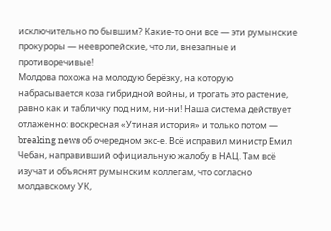исключительно по бывшим? Какие-то они все — эти румынские прокуроры — неевропейские, что ли, внезапные и противоречивые!
Молдова похожа на молодую берёзку, на которую набрасывается коза гибридной войны, и трогать это растение, равно как и табличку под ним, ни-ни! Наша система действует отлаженно: воскресная «Утиная история» и только потом — breaking news об очередном экс-е. Всё исправил министр Емил Чебан, направивший официальную жалобу в НАЦ. Там всё изучат и объяснят румынским коллегам, что согласно молдавскому УК,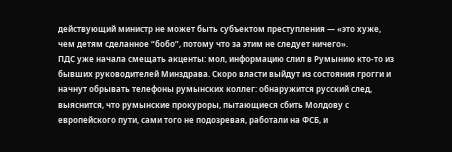действующий министр не может быть субъектом преступления — «это хуже, чем детям сделанное “бобо”, потому что за этим не следует ничего».
ПДС уже начала смещать акценты: мол, информацию слил в Румынию кто-то из бывших руководителей Минздрава. Скоро власти выйдут из состояния грогги и начнут обрывать телефоны румынских коллег: обнаружится русский след, выяснится, что румынские прокуроры, пытающиеся сбить Молдову с европейского пути, сами того не подозревая, работали на ФСБ, и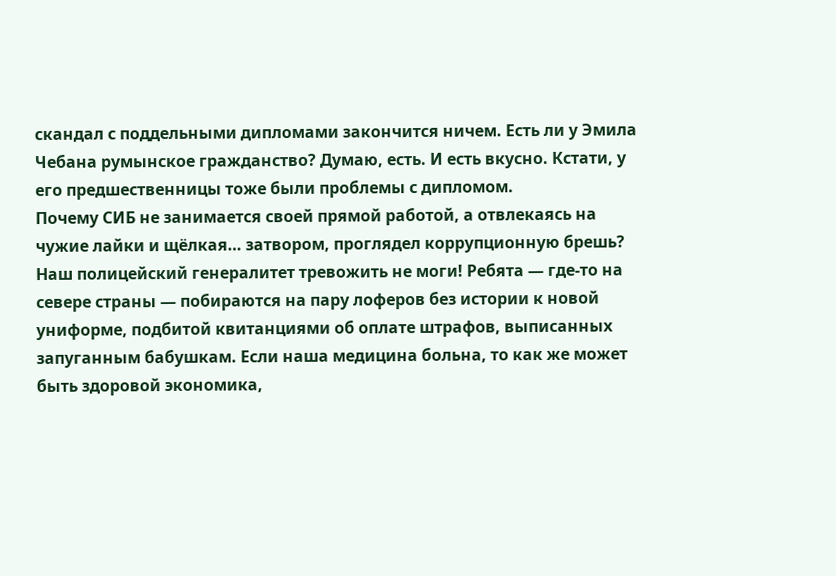скандал с поддельными дипломами закончится ничем. Есть ли у Эмила Чебана румынское гражданство? Думаю, есть. И есть вкусно. Кстати, у его предшественницы тоже были проблемы с дипломом.
Почему СИБ не занимается своей прямой работой, а отвлекаясь на чужие лайки и щёлкая… затвором, проглядел коррупционную брешь? Наш полицейский генералитет тревожить не моги! Ребята — где-то на севере страны — побираются на пару лоферов без истории к новой униформе, подбитой квитанциями об оплате штрафов, выписанных запуганным бабушкам. Если наша медицина больна, то как же может быть здоровой экономика,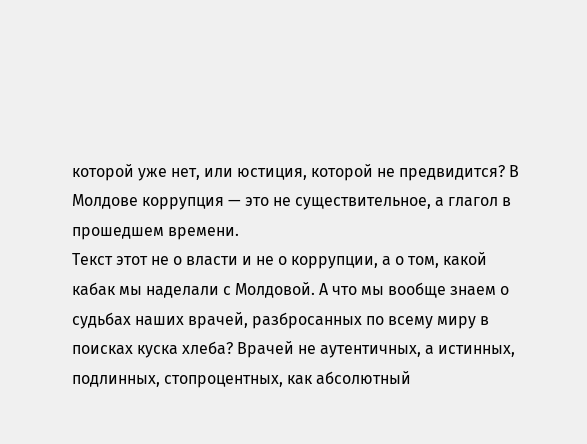которой уже нет, или юстиция, которой не предвидится? В Молдове коррупция — это не существительное, а глагол в прошедшем времени.
Текст этот не о власти и не о коррупции, а о том, какой кабак мы наделали с Молдовой. А что мы вообще знаем о судьбах наших врачей, разбросанных по всему миру в поисках куска хлеба? Врачей не аутентичных, а истинных, подлинных, стопроцентных, как абсолютный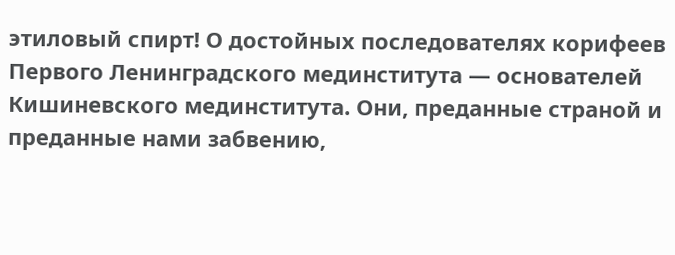этиловый спирт! О достойных последователях корифеев Первого Ленинградского мединститута — основателей Кишиневского мединститута. Они, преданные страной и преданные нами забвению,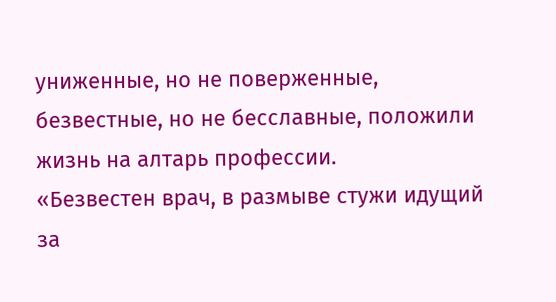униженные, но не поверженные, безвестные, но не бесславные, положили жизнь на алтарь профессии.
«Безвестен врач, в размыве стужи идущий за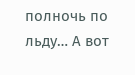полночь по льду… А вот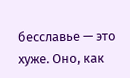бесславье — это хуже. Оно, как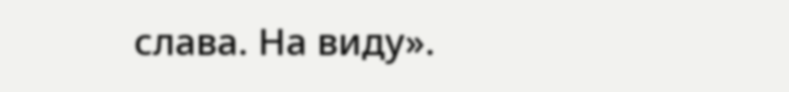слава. На виду».